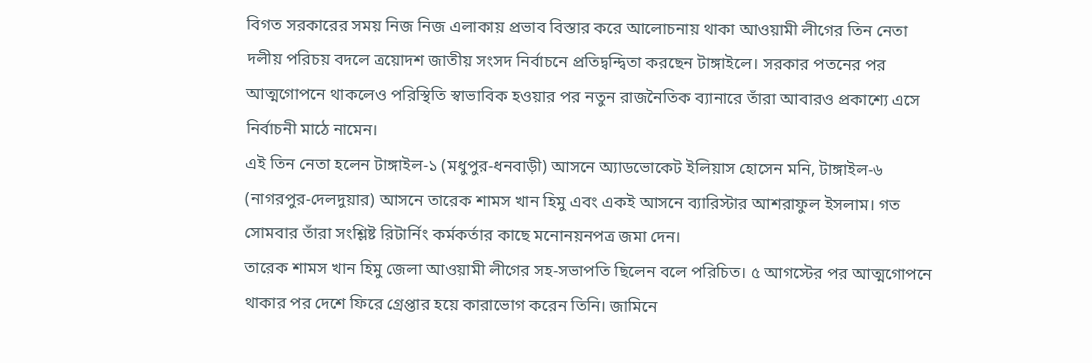বিগত সরকারের সময় নিজ নিজ এলাকায় প্রভাব বিস্তার করে আলোচনায় থাকা আওয়ামী লীগের তিন নেতা দলীয় পরিচয় বদলে ত্রয়োদশ জাতীয় সংসদ নির্বাচনে প্রতিদ্বন্দ্বিতা করছেন টাঙ্গাইলে। সরকার পতনের পর আত্মগোপনে থাকলেও পরিস্থিতি স্বাভাবিক হওয়ার পর নতুন রাজনৈতিক ব্যানারে তাঁরা আবারও প্রকাশ্যে এসে নির্বাচনী মাঠে নামেন।
এই তিন নেতা হলেন টাঙ্গাইল-১ (মধুপুর-ধনবাড়ী) আসনে অ্যাডভোকেট ইলিয়াস হোসেন মনি, টাঙ্গাইল-৬ (নাগরপুর-দেলদুয়ার) আসনে তারেক শামস খান হিমু এবং একই আসনে ব্যারিস্টার আশরাফুল ইসলাম। গত সোমবার তাঁরা সংশ্লিষ্ট রিটার্নিং কর্মকর্তার কাছে মনোনয়নপত্র জমা দেন।
তারেক শামস খান হিমু জেলা আওয়ামী লীগের সহ-সভাপতি ছিলেন বলে পরিচিত। ৫ আগস্টের পর আত্মগোপনে থাকার পর দেশে ফিরে গ্রেপ্তার হয়ে কারাভোগ করেন তিনি। জামিনে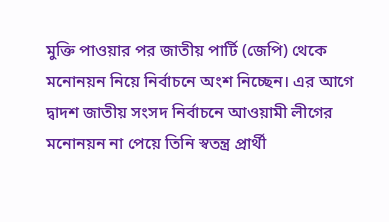মুক্তি পাওয়ার পর জাতীয় পার্টি (জেপি) থেকে মনোনয়ন নিয়ে নির্বাচনে অংশ নিচ্ছেন। এর আগে দ্বাদশ জাতীয় সংসদ নির্বাচনে আওয়ামী লীগের মনোনয়ন না পেয়ে তিনি স্বতন্ত্র প্রার্থী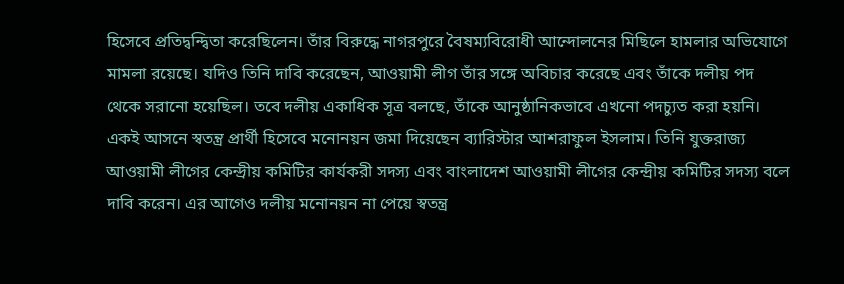হিসেবে প্রতিদ্বন্দ্বিতা করেছিলেন। তাঁর বিরুদ্ধে নাগরপুরে বৈষম্যবিরোধী আন্দোলনের মিছিলে হামলার অভিযোগে মামলা রয়েছে। যদিও তিনি দাবি করেছেন, আওয়ামী লীগ তাঁর সঙ্গে অবিচার করেছে এবং তাঁকে দলীয় পদ থেকে সরানো হয়েছিল। তবে দলীয় একাধিক সূত্র বলছে, তাঁকে আনুষ্ঠানিকভাবে এখনো পদচ্যুত করা হয়নি।
একই আসনে স্বতন্ত্র প্রার্থী হিসেবে মনোনয়ন জমা দিয়েছেন ব্যারিস্টার আশরাফুল ইসলাম। তিনি যুক্তরাজ্য আওয়ামী লীগের কেন্দ্রীয় কমিটির কার্যকরী সদস্য এবং বাংলাদেশ আওয়ামী লীগের কেন্দ্রীয় কমিটির সদস্য বলে দাবি করেন। এর আগেও দলীয় মনোনয়ন না পেয়ে স্বতন্ত্র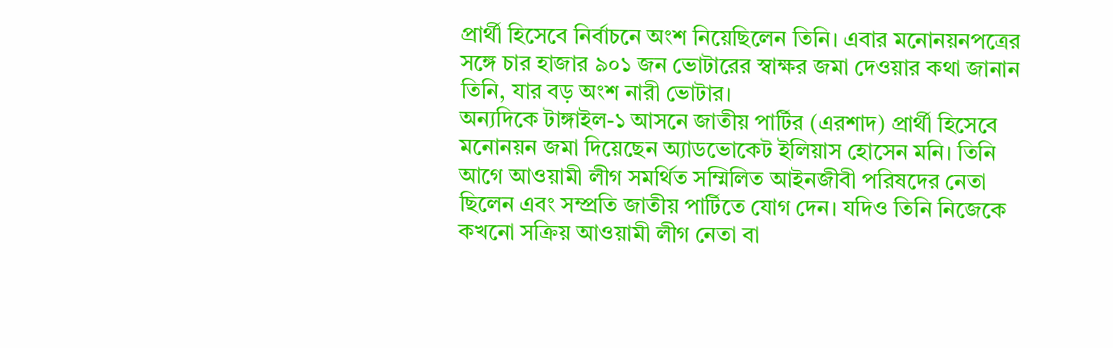প্রার্থী হিসেবে নির্বাচনে অংশ নিয়েছিলেন তিনি। এবার মনোনয়নপত্রের সঙ্গে চার হাজার ৯০১ জন ভোটারের স্বাক্ষর জমা দেওয়ার কথা জানান তিনি, যার বড় অংশ নারী ভোটার।
অন্যদিকে টাঙ্গাইল-১ আসনে জাতীয় পার্টির (এরশাদ) প্রার্থী হিসেবে মনোনয়ন জমা দিয়েছেন অ্যাডভোকেট ইলিয়াস হোসেন মনি। তিনি আগে আওয়ামী লীগ সমর্থিত সম্মিলিত আইনজীবী পরিষদের নেতা ছিলেন এবং সম্প্রতি জাতীয় পার্টিতে যোগ দেন। যদিও তিনি নিজেকে কখনো সক্রিয় আওয়ামী লীগ নেতা বা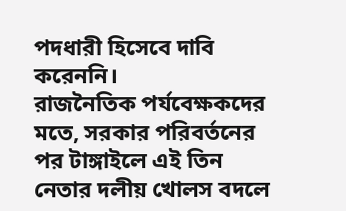পদধারী হিসেবে দাবি করেননি।
রাজনৈতিক পর্যবেক্ষকদের মতে, সরকার পরিবর্তনের পর টাঙ্গাইলে এই তিন নেতার দলীয় খোলস বদলে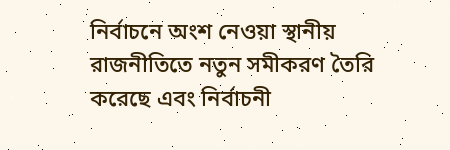নির্বাচনে অংশ নেওয়া স্থানীয় রাজনীতিতে নতুন সমীকরণ তৈরি করেছে এবং নির্বাচনী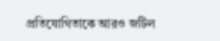প্রতিযোগিতাকে আরও জটিল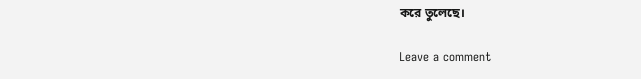করে তুলেছে।

Leave a comment